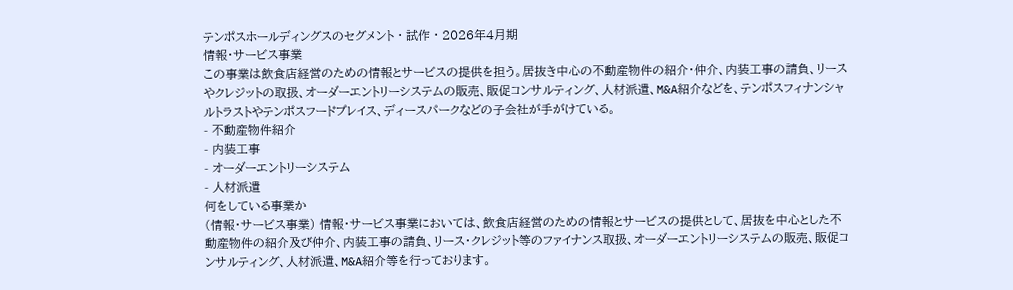テンポスホールディングスのセグメント · 試作 · 2026年4月期
情報・サービス事業
この事業は飲食店経営のための情報とサービスの提供を担う。居抜き中心の不動産物件の紹介・仲介、内装工事の請負、リースやクレジットの取扱、オーダーエントリーシステムの販売、販促コンサルティング、人材派遣、M&A紹介などを、テンポスフィナンシャルトラストやテンポスフードプレイス、ディースパークなどの子会社が手がけている。
- 不動産物件紹介
- 内装工事
- オーダーエントリーシステム
- 人材派遣
何をしている事業か
(情報・サービス事業) 情報・サービス事業においては、飲食店経営のための情報とサービスの提供として、居抜を中心とした不動産物件の紹介及び仲介、内装工事の請負、リース・クレジット等のファイナンス取扱、オーダーエントリーシステムの販売、販促コンサルティング、人材派遣、M&A紹介等を行っております。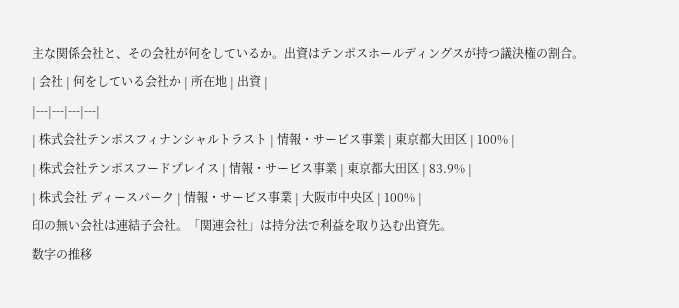主な関係会社と、その会社が何をしているか。出資はテンポスホールディングスが持つ議決権の割合。
| 会社 | 何をしている会社か | 所在地 | 出資 |
|---|---|---|---|
| 株式会社テンポスフィナンシャルトラスト | 情報・サービス事業 | 東京都大田区 | 100% |
| 株式会社テンポスフードプレイス | 情報・サービス事業 | 東京都大田区 | 83.9% |
| 株式会社 ディースパーク | 情報・サービス事業 | 大阪市中央区 | 100% |
印の無い会社は連結子会社。「関連会社」は持分法で利益を取り込む出資先。
数字の推移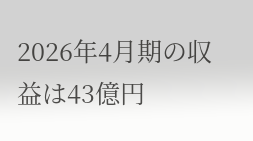2026年4月期の収益は43億円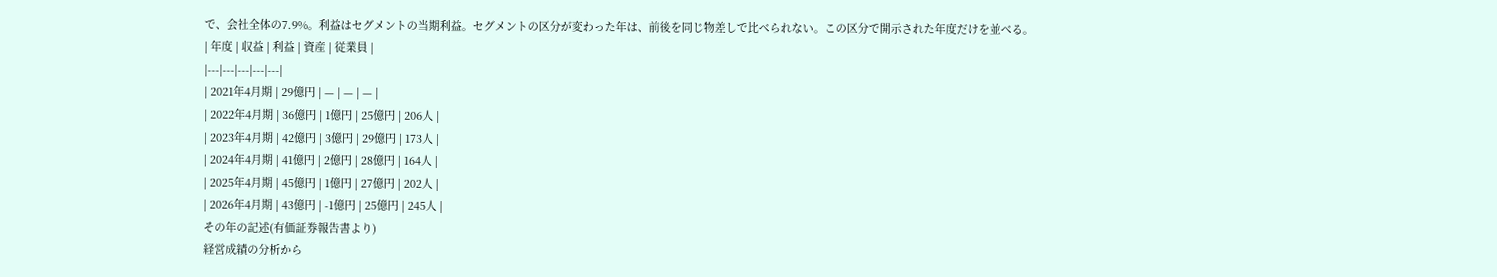で、会社全体の7.9%。利益はセグメントの当期利益。セグメントの区分が変わった年は、前後を同じ物差しで比べられない。この区分で開示された年度だけを並べる。
| 年度 | 収益 | 利益 | 資産 | 従業員 |
|---|---|---|---|---|
| 2021年4月期 | 29億円 | — | — | — |
| 2022年4月期 | 36億円 | 1億円 | 25億円 | 206人 |
| 2023年4月期 | 42億円 | 3億円 | 29億円 | 173人 |
| 2024年4月期 | 41億円 | 2億円 | 28億円 | 164人 |
| 2025年4月期 | 45億円 | 1億円 | 27億円 | 202人 |
| 2026年4月期 | 43億円 | -1億円 | 25億円 | 245人 |
その年の記述(有価証券報告書より)
経営成績の分析から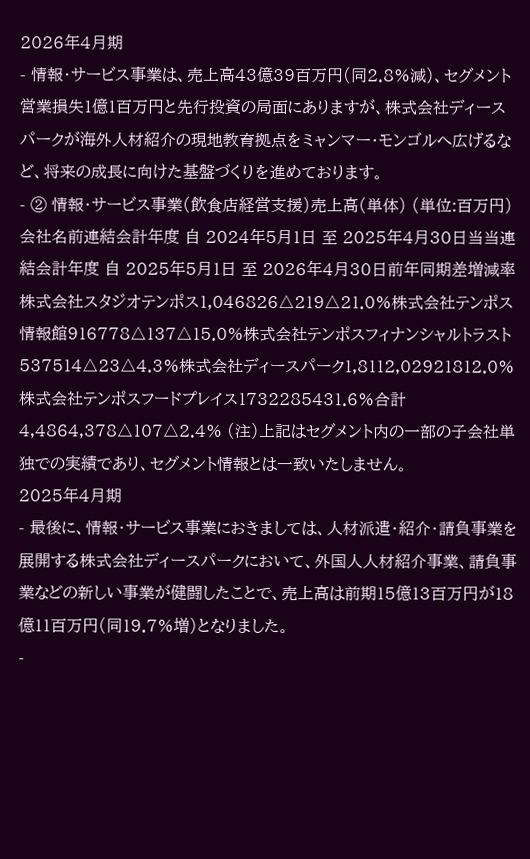2026年4月期
- 情報・サービス事業は、売上高43億39百万円(同2.8%減)、セグメント営業損失1億1百万円と先行投資の局面にありますが、株式会社ディースパークが海外人材紹介の現地教育拠点をミャンマー・モンゴルへ広げるなど、将来の成長に向けた基盤づくりを進めております。
- ② 情報・サービス事業(飲食店経営支援)売上高(単体) (単位:百万円)会社名前連結会計年度 自 2024年5月1日 至 2025年4月30日当当連結会計年度 自 2025年5月1日 至 2026年4月30日前年同期差増減率株式会社スタジオテンポス1,046826△219△21.0%株式会社テンポス情報館916778△137△15.0%株式会社テンポスフィナンシャルトラスト537514△23△4.3%株式会社ディースパーク1,8112,02921812.0%株式会社テンポスフードプレイス1732285431.6%合計4,4864,378△107△2.4% (注)上記はセグメント内の一部の子会社単独での実績であり、セグメント情報とは一致いたしません。
2025年4月期
- 最後に、情報・サービス事業におきましては、人材派遣・紹介・請負事業を展開する株式会社ディースパークにおいて、外国人人材紹介事業、請負事業などの新しい事業が健闘したことで、売上高は前期15億13百万円が18億11百万円(同19.7%増)となりました。
-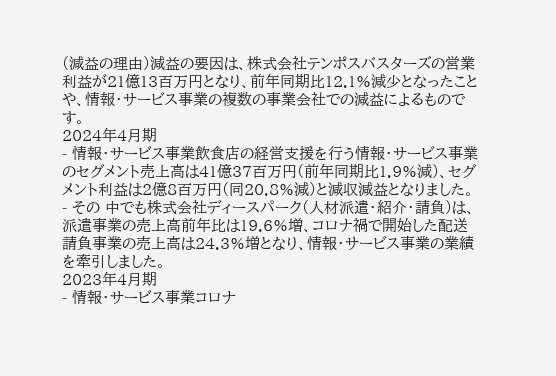(減益の理由)減益の要因は、株式会社テンポスバスターズの営業利益が21億13百万円となり、前年同期比12.1%減少となったことや、情報・サービス事業の複数の事業会社での減益によるものです。
2024年4月期
- 情報・サービス事業飲食店の経営支援を行う情報・サービス事業のセグメント売上高は41億37百万円(前年同期比1.9%減)、セグメント利益は2億8百万円(同20.8%減)と減収減益となりました。
- その 中でも株式会社ディースパーク(人材派遣・紹介・請負)は、派遣事業の売上高前年比は19.6%増、コロナ禍で開始した配送請負事業の売上高は24.3%増となり、情報・サービス事業の業績を牽引しました。
2023年4月期
- 情報・サービス事業コロナ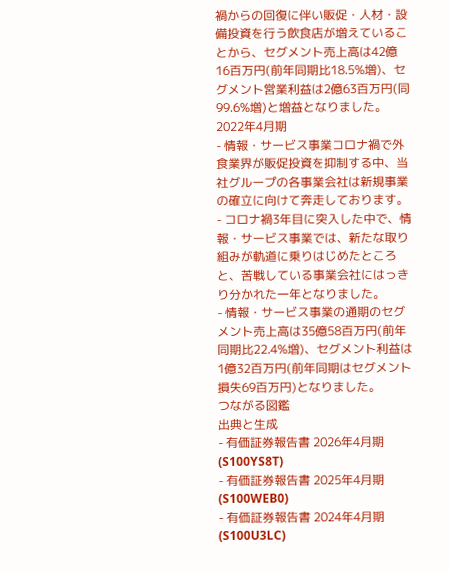禍からの回復に伴い販促・人材・設備投資を行う飲食店が増えていることから、セグメント売上高は42億16百万円(前年同期比18.5%増)、セグメント営業利益は2億63百万円(同99.6%増)と増益となりました。
2022年4月期
- 情報・サービス事業コロナ禍で外食業界が販促投資を抑制する中、当社グループの各事業会社は新規事業の確立に向けて奔走しております。
- コロナ禍3年目に突入した中で、情報・サービス事業では、新たな取り組みが軌道に乗りはじめたところと、苦戦している事業会社にはっきり分かれた一年となりました。
- 情報・サービス事業の通期のセグメント売上高は35億58百万円(前年同期比22.4%増)、セグメント利益は1億32百万円(前年同期はセグメント損失69百万円)となりました。
つながる図鑑
出典と生成
- 有価証券報告書 2026年4月期(S100YS8T)
- 有価証券報告書 2025年4月期(S100WEB0)
- 有価証券報告書 2024年4月期(S100U3LC)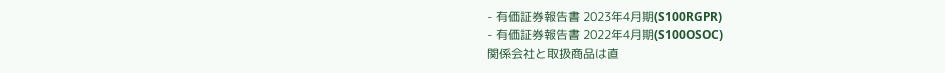- 有価証券報告書 2023年4月期(S100RGPR)
- 有価証券報告書 2022年4月期(S100OSOC)
関係会社と取扱商品は直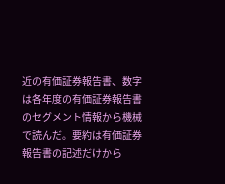近の有価証券報告書、数字は各年度の有価証券報告書のセグメント情報から機械で読んだ。要約は有価証券報告書の記述だけから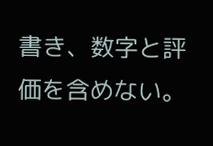書き、数字と評価を含めない。